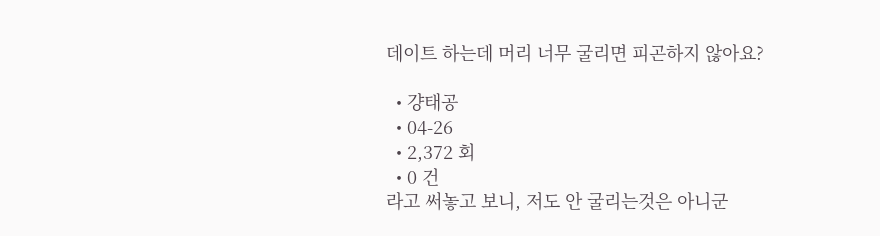데이트 하는데 머리 너무 굴리면 피곤하지 않아요?

  • 걍태공
  • 04-26
  • 2,372 회
  • 0 건
라고 써놓고 보니, 저도 안 굴리는것은 아니군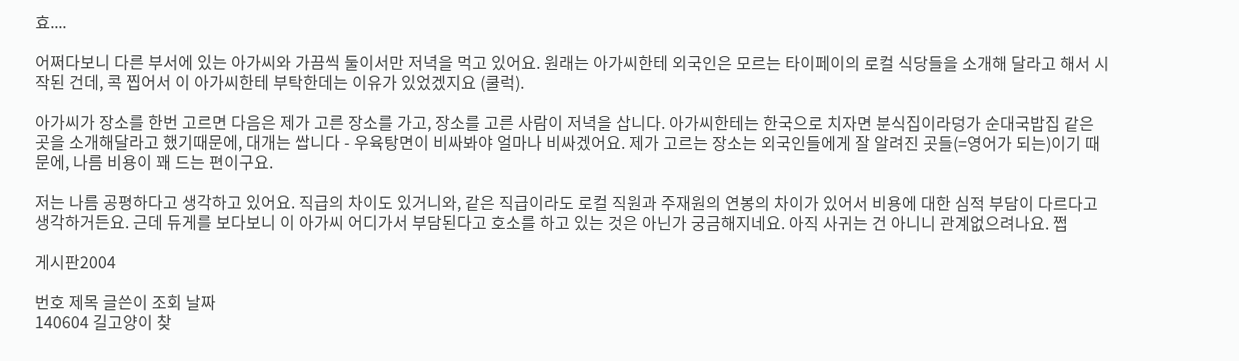효....

어쩌다보니 다른 부서에 있는 아가씨와 가끔씩 둘이서만 저녁을 먹고 있어요. 원래는 아가씨한테 외국인은 모르는 타이페이의 로컬 식당들을 소개해 달라고 해서 시작된 건데, 콕 찝어서 이 아가씨한테 부탁한데는 이유가 있었겠지요 (쿨럭).

아가씨가 장소를 한번 고르면 다음은 제가 고른 장소를 가고, 장소를 고른 사람이 저녁을 삽니다. 아가씨한테는 한국으로 치자면 분식집이라덩가 순대국밥집 같은 곳을 소개해달라고 했기때문에, 대개는 쌉니다 - 우육탕면이 비싸봐야 얼마나 비싸겠어요. 제가 고르는 장소는 외국인들에게 잘 알려진 곳들(=영어가 되는)이기 때문에, 나름 비용이 꽤 드는 편이구요.

저는 나름 공평하다고 생각하고 있어요. 직급의 차이도 있거니와, 같은 직급이라도 로컬 직원과 주재원의 연봉의 차이가 있어서 비용에 대한 심적 부담이 다르다고 생각하거든요. 근데 듀게를 보다보니 이 아가씨 어디가서 부담된다고 호소를 하고 있는 것은 아닌가 궁금해지네요. 아직 사귀는 건 아니니 관계없으려나요. 쩝

게시판2004

번호 제목 글쓴이 조회 날짜
140604 길고양이 찾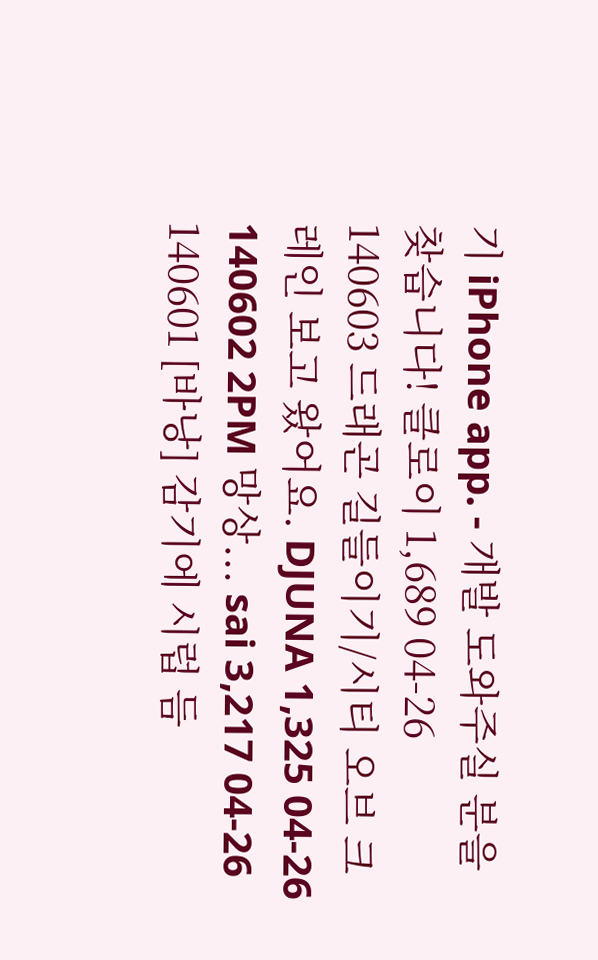기 iPhone app. - 개발 도와주실 분을 찾습니다! 클로이 1,689 04-26
140603 드래곤 길들이기/시티 오브 크레인 보고 왔어요. DJUNA 1,325 04-26
140602 2PM 망상... sai 3,217 04-26
140601 [바낭] 감기에 시럽 듬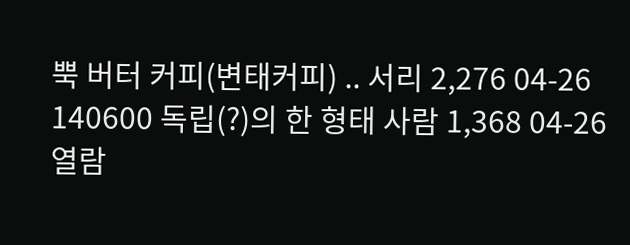뿍 버터 커피(변태커피) .. 서리 2,276 04-26
140600 독립(?)의 한 형태 사람 1,368 04-26
열람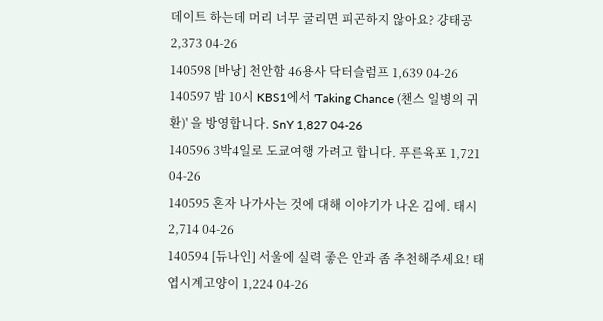데이트 하는데 머리 너무 굴리면 피곤하지 않아요? 걍태공 2,373 04-26
140598 [바낭] 천안함 46용사 닥터슬럼프 1,639 04-26
140597 밤 10시 KBS1에서 'Taking Chance (챈스 일병의 귀환)' 을 방영합니다. SnY 1,827 04-26
140596 3박4일로 도쿄여행 가려고 합니다. 푸른육포 1,721 04-26
140595 혼자 나가사는 것에 대해 이야기가 나온 김에. 태시 2,714 04-26
140594 [듀나인] 서울에 실력 좋은 안과 좀 추천해주세요! 태엽시계고양이 1,224 04-26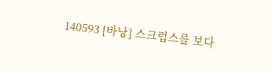140593 [바낭] 스크럽스를 보다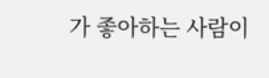가 좋아하는 사람이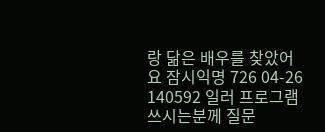랑 닮은 배우를 찾았어요 잠시익명 726 04-26
140592 일러 프로그램 쓰시는분께 질문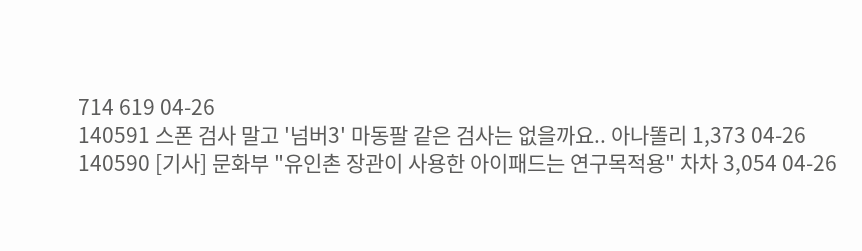714 619 04-26
140591 스폰 검사 말고 '넘버3' 마동팔 같은 검사는 없을까요.. 아나똘리 1,373 04-26
140590 [기사] 문화부 "유인촌 장관이 사용한 아이패드는 연구목적용" 차차 3,054 04-26